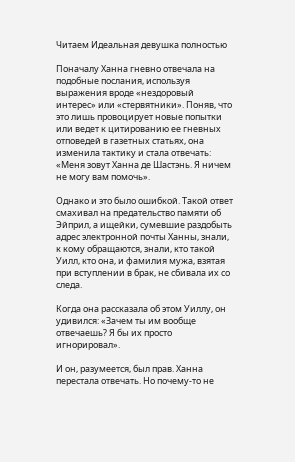Читаем Идеальная девушка полностью

Поначалу Ханна гневно отвечала на подобные послания, используя выражения вроде «нездоровый интерес» или «стервятники». Поняв, что это лишь провоцирует новые попытки или ведет к цитированию ее гневных отповедей в газетных статьях, она изменила тактику и стала отвечать: «Меня зовут Ханна де Шастэнь. Я ничем не могу вам помочь».

Однако и это было ошибкой. Такой ответ смахивал на предательство памяти об Эйприл, а ищейки, сумевшие раздобыть адрес электронной почты Ханны, знали, к кому обращаются, знали, кто такой Уилл, кто она, и фамилия мужа, взятая при вступлении в брак, не сбивала их со следа.

Когда она рассказала об этом Уиллу, он удивился: «Зачем ты им вообще отвечаешь? Я бы их просто игнорировал».

И он, разумеется, был прав. Ханна перестала отвечать. Но почему-то не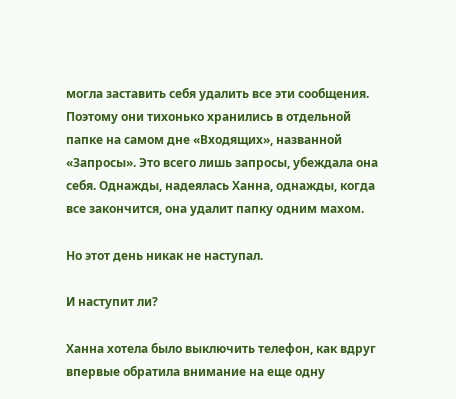могла заставить себя удалить все эти сообщения. Поэтому они тихонько хранились в отдельной папке на самом дне «Входящих», названной «Запросы». Это всего лишь запросы, убеждала она себя. Однажды, надеялась Ханна, однажды, когда все закончится, она удалит папку одним махом.

Но этот день никак не наступал.

И наступит ли?

Ханна хотела было выключить телефон, как вдруг впервые обратила внимание на еще одну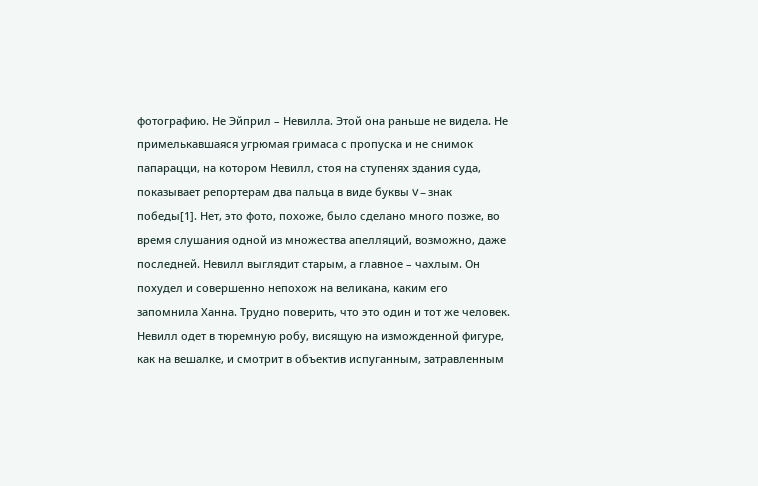фотографию. Не Эйприл – Невилла. Этой она раньше не видела. Не примелькавшаяся угрюмая гримаса с пропуска и не снимок папарацци, на котором Невилл, стоя на ступенях здания суда, показывает репортерам два пальца в виде буквы V – знак победы[1]. Нет, это фото, похоже, было сделано много позже, во время слушания одной из множества апелляций, возможно, даже последней. Невилл выглядит старым, а главное – чахлым. Он похудел и совершенно непохож на великана, каким его запомнила Ханна. Трудно поверить, что это один и тот же человек. Невилл одет в тюремную робу, висящую на изможденной фигуре, как на вешалке, и смотрит в объектив испуганным, затравленным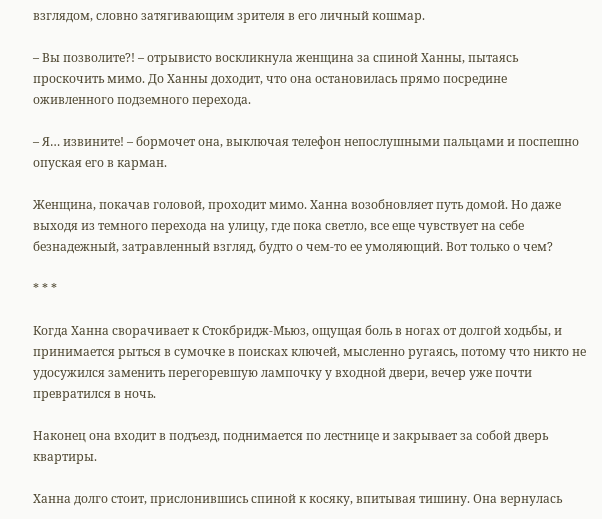взглядом, словно затягивающим зрителя в его личный кошмар.

– Вы позволите?! – отрывисто воскликнула женщина за спиной Ханны, пытаясь проскочить мимо. До Ханны доходит, что она остановилась прямо посредине оживленного подземного перехода.

– Я… извините! – бормочет она, выключая телефон непослушными пальцами и поспешно опуская его в карман.

Женщина, покачав головой, проходит мимо. Ханна возобновляет путь домой. Но даже выходя из темного перехода на улицу, где пока светло, все еще чувствует на себе безнадежный, затравленный взгляд, будто о чем-то ее умоляющий. Вот только о чем?

* * *

Когда Ханна сворачивает к Стокбридж-Мьюз, ощущая боль в ногах от долгой ходьбы, и принимается рыться в сумочке в поисках ключей, мысленно ругаясь, потому что никто не удосужился заменить перегоревшую лампочку у входной двери, вечер уже почти превратился в ночь.

Наконец она входит в подъезд, поднимается по лестнице и закрывает за собой дверь квартиры.

Ханна долго стоит, прислонившись спиной к косяку, впитывая тишину. Она вернулась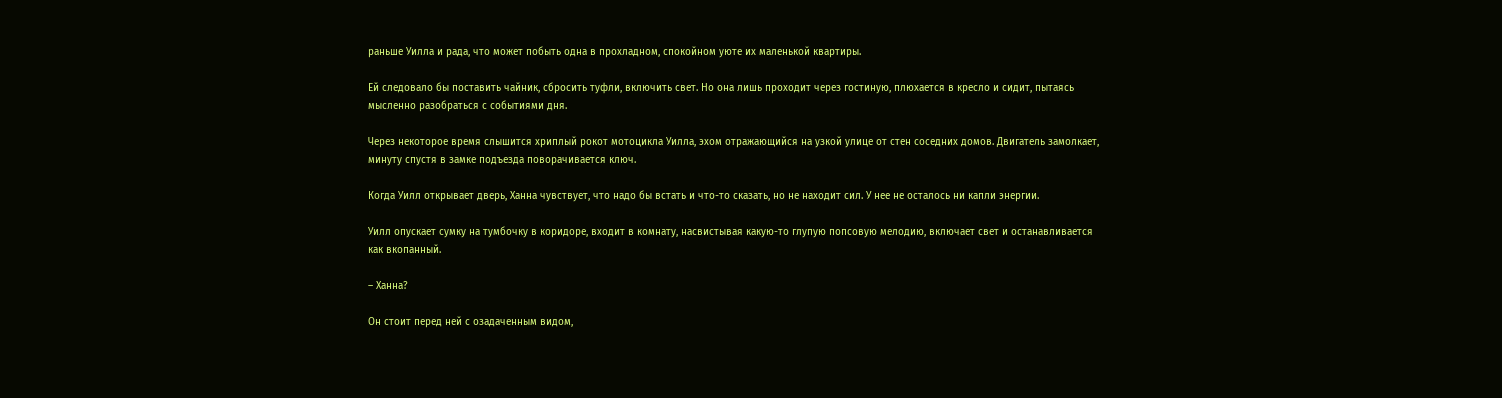раньше Уилла и рада, что может побыть одна в прохладном, спокойном уюте их маленькой квартиры.

Ей следовало бы поставить чайник, сбросить туфли, включить свет. Но она лишь проходит через гостиную, плюхается в кресло и сидит, пытаясь мысленно разобраться с событиями дня.

Через некоторое время слышится хриплый рокот мотоцикла Уилла, эхом отражающийся на узкой улице от стен соседних домов. Двигатель замолкает, минуту спустя в замке подъезда поворачивается ключ.

Когда Уилл открывает дверь, Ханна чувствует, что надо бы встать и что-то сказать, но не находит сил. У нее не осталось ни капли энергии.

Уилл опускает сумку на тумбочку в коридоре, входит в комнату, насвистывая какую-то глупую попсовую мелодию, включает свет и останавливается как вкопанный.

– Ханна?

Он стоит перед ней с озадаченным видом,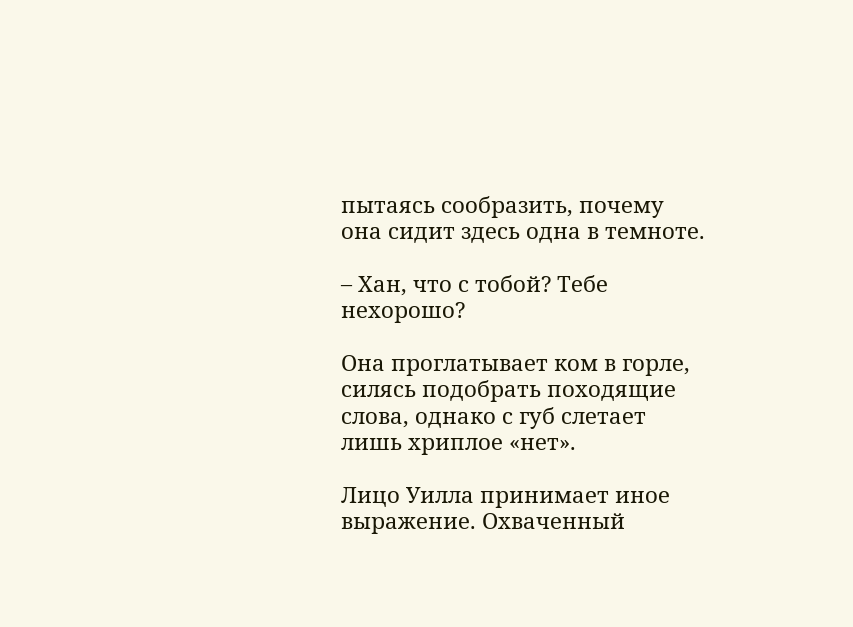пытаясь сообразить, почему она сидит здесь одна в темноте.

– Хан, что с тобой? Тебе нехорошо?

Она проглатывает ком в горле, силясь подобрать походящие слова, однако с губ слетает лишь хриплое «нет».

Лицо Уилла принимает иное выражение. Охваченный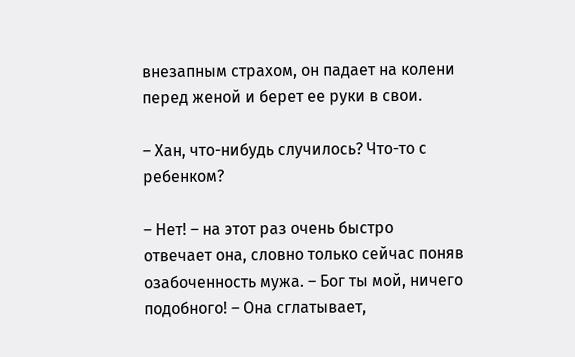внезапным страхом, он падает на колени перед женой и берет ее руки в свои.

– Хан, что-нибудь случилось? Что-то с ребенком?

– Нет! – на этот раз очень быстро отвечает она, словно только сейчас поняв озабоченность мужа. – Бог ты мой, ничего подобного! – Она сглатывает,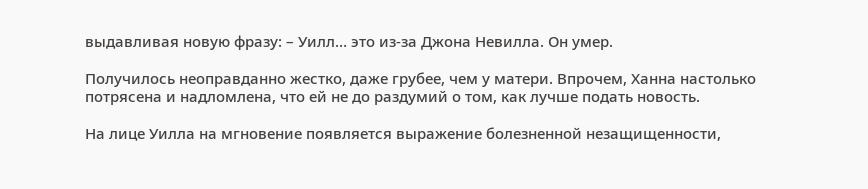выдавливая новую фразу: – Уилл… это из-за Джона Невилла. Он умер.

Получилось неоправданно жестко, даже грубее, чем у матери. Впрочем, Ханна настолько потрясена и надломлена, что ей не до раздумий о том, как лучше подать новость.

На лице Уилла на мгновение появляется выражение болезненной незащищенности,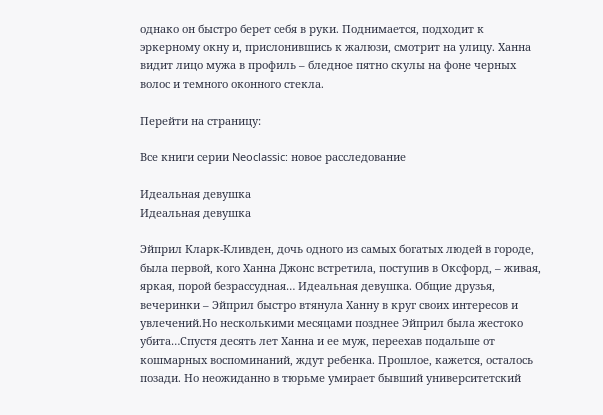однако он быстро берет себя в руки. Поднимается, подходит к эркерному окну и, прислонившись к жалюзи, смотрит на улицу. Ханна видит лицо мужа в профиль – бледное пятно скулы на фоне черных волос и темного оконного стекла.

Перейти на страницу:

Все книги серии Neoclassic: новое расследование

Идеальная девушка
Идеальная девушка

Эйприл Кларк-Кливден, дочь одного из самых богатых людей в городе, была первой, кого Ханна Джонс встретила, поступив в Оксфорд, – живая, яркая, порой безрассудная… Идеальная девушка. Общие друзья, вечеринки – Эйприл быстро втянула Ханну в круг своих интересов и увлечений.Но несколькими месяцами позднее Эйприл была жестоко убита…Спустя десять лет Ханна и ее муж, переехав подальше от кошмарных воспоминаний, ждут ребенка. Прошлое, кажется, осталось позади. Но неожиданно в тюрьме умирает бывший университетский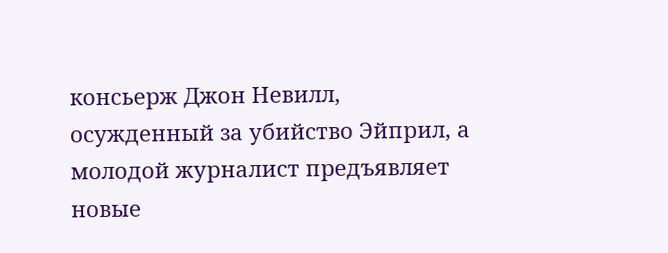консьерж Джон Невилл, осужденный за убийство Эйприл, а молодой журналист предъявляет новые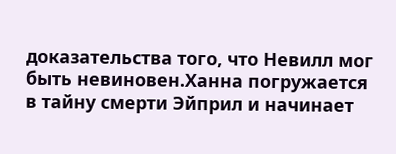доказательства того, что Невилл мог быть невиновен.Ханна погружается в тайну смерти Эйприл и начинает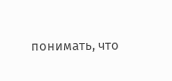понимать, что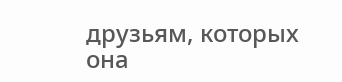друзьям, которых она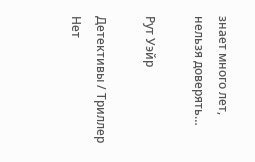знает много лет, нельзя доверять…

Рут Уэйр

Детективы / Триллер
Нет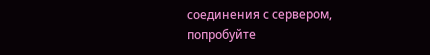соединения с сервером, попробуйте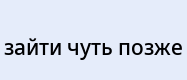зайти чуть позже